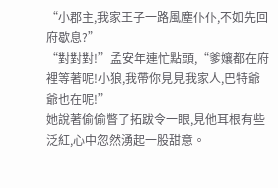“小郡主,我家王子一路風塵仆仆,不如先回府歇息?”
“對對對!”孟安年連忙點頭,“爹孃都在府裡等著呢!小狼,我帶你見見我家人,巴特爺爺也在呢!”
她說著偷偷瞥了拓跋令一眼,見他耳根有些泛紅,心中忽然湧起一股甜意。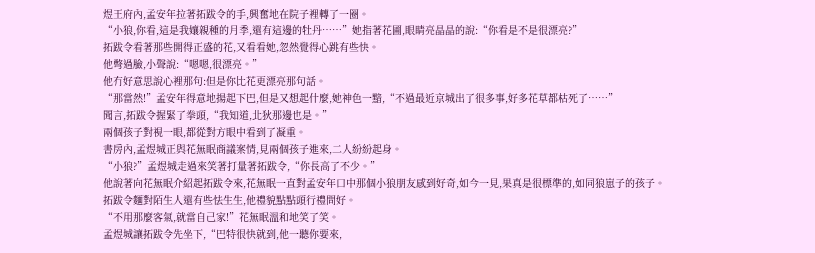煜王府內,孟安年拉著拓跋令的手,興奮地在院子裡轉了一圈。
“小狼,你看,這是我孃親種的月季,還有這邊的牡丹……”她指著花圃,眼睛亮晶晶的說:“你看是不是很漂亮?”
拓跋令看著那些開得正盛的花,又看看她,忽然覺得心跳有些快。
他彆過臉,小聲說:“嗯嗯,很漂亮。”
他冇好意思說心裡那句:但是你比花更漂亮那句話。
“那當然!”孟安年得意地揚起下巴,但是又想起什麼,她神色一黯,“不過最近京城出了很多事,好多花草都枯死了……”
聞言,拓跋令握緊了拳頭,“我知道,北狄那邊也是。”
兩個孩子對視一眼,都從對方眼中看到了凝重。
書房內,孟煜城正與花無眠商議案情,見兩個孩子進來,二人紛紛起身。
“小狼?”孟煜城走過來笑著打量著拓跋令,“你長高了不少。”
他說著向花無眠介紹起拓跋令來,花無眠一直對孟安年口中那個小狼朋友感到好奇,如今一見,果真是很標準的,如同狼崽子的孩子。
拓跋令麵對陌生人還有些怯生生,他禮貌點點頭行禮問好。
“不用那麼客氣,就當自己家!”花無眠溫和地笑了笑。
孟煜城讓拓跋令先坐下,“巴特很快就到,他一聽你要來,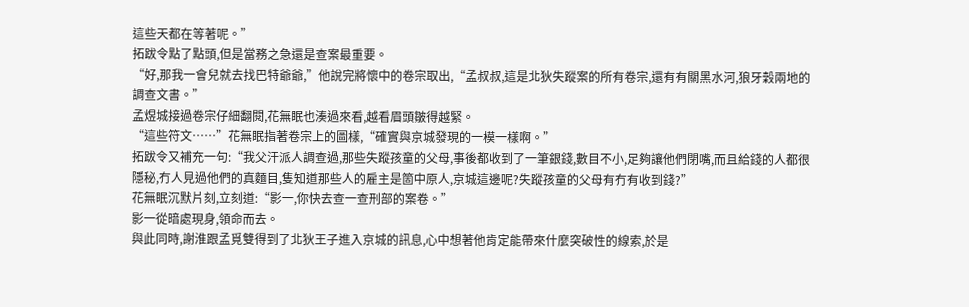這些天都在等著呢。”
拓跋令點了點頭,但是當務之急還是查案最重要。
“好,那我一會兒就去找巴特爺爺,”他說完將懷中的卷宗取出,“孟叔叔,這是北狄失蹤案的所有卷宗,還有有關黑水河,狼牙穀兩地的調查文書。”
孟煜城接過卷宗仔細翻閱,花無眠也湊過來看,越看眉頭皺得越緊。
“這些符文……”花無眠指著卷宗上的圖樣,“確實與京城發現的一模一樣啊。”
拓跋令又補充一句:“我父汗派人調查過,那些失蹤孩童的父母,事後都收到了一筆銀錢,數目不小,足夠讓他們閉嘴,而且給錢的人都很隱秘,冇人見過他們的真麵目,隻知道那些人的雇主是箇中原人,京城這邊呢?失蹤孩童的父母有冇有收到錢?”
花無眠沉默片刻,立刻道:“影一,你快去查一查刑部的案卷。”
影一從暗處現身,領命而去。
與此同時,謝淮跟孟覓雙得到了北狄王子進入京城的訊息,心中想著他肯定能帶來什麼突破性的線索,於是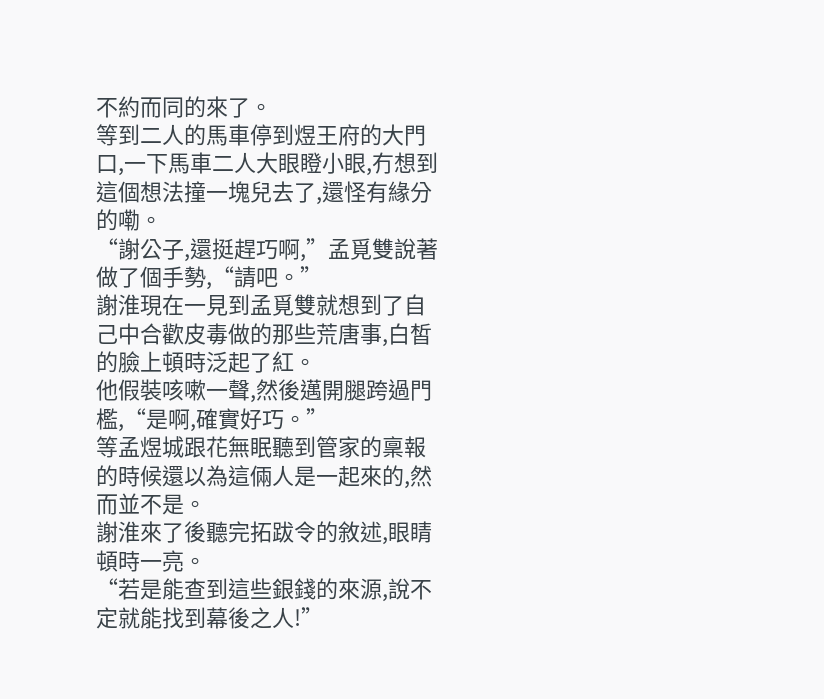不約而同的來了。
等到二人的馬車停到煜王府的大門口,一下馬車二人大眼瞪小眼,冇想到這個想法撞一塊兒去了,還怪有緣分的嘞。
“謝公子,還挺趕巧啊,”孟覓雙說著做了個手勢,“請吧。”
謝淮現在一見到孟覓雙就想到了自己中合歡皮毒做的那些荒唐事,白皙的臉上頓時泛起了紅。
他假裝咳嗽一聲,然後邁開腿跨過門檻,“是啊,確實好巧。”
等孟煜城跟花無眠聽到管家的稟報的時候還以為這倆人是一起來的,然而並不是。
謝淮來了後聽完拓跋令的敘述,眼睛頓時一亮。
“若是能查到這些銀錢的來源,說不定就能找到幕後之人!”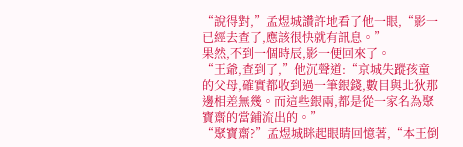“說得對,”孟煜城讚許地看了他一眼,“影一已經去查了,應該很快就有訊息。”
果然,不到一個時辰,影一便回來了。
“王爺,查到了,”他沉聲道:“京城失蹤孩童的父母,確實都收到過一筆銀錢,數目與北狄那邊相差無幾。而這些銀兩,都是從一家名為聚寶齋的當鋪流出的。”
“聚寶齋?”孟煜城眯起眼睛回憶著,“本王倒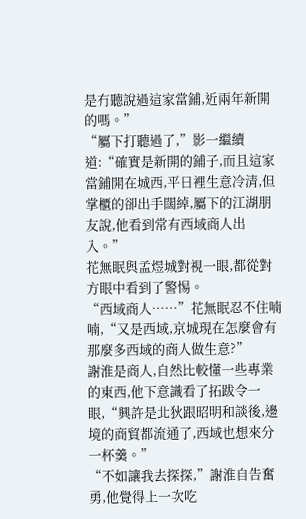是冇聽說過這家當鋪,近兩年新開的嗎。”
“屬下打聽過了,”影一繼續道:“確實是新開的鋪子,而且這家當鋪開在城西,平日裡生意冷清,但掌櫃的卻出手闊綽,屬下的江湖朋友說,他看到常有西域商人出入。”
花無眠與孟煜城對視一眼,都從對方眼中看到了警惕。
“西域商人……”花無眠忍不住喃喃,“又是西域,京城現在怎麼會有那麼多西域的商人做生意?”
謝淮是商人,自然比較懂一些專業的東西,他下意識看了拓跋令一眼,“興許是北狄跟昭明和談後,邊境的商貿都流通了,西域也想來分一杯羹。”
“不如讓我去探探,”謝淮自告奮勇,他覺得上一次吃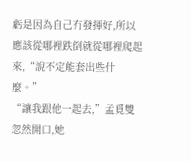虧是因為自己冇發揮好,所以應該從哪裡跌倒就從哪裡爬起來,“說不定能套出些什麼。”
“讓我跟他一起去,”孟覓雙忽然開口,她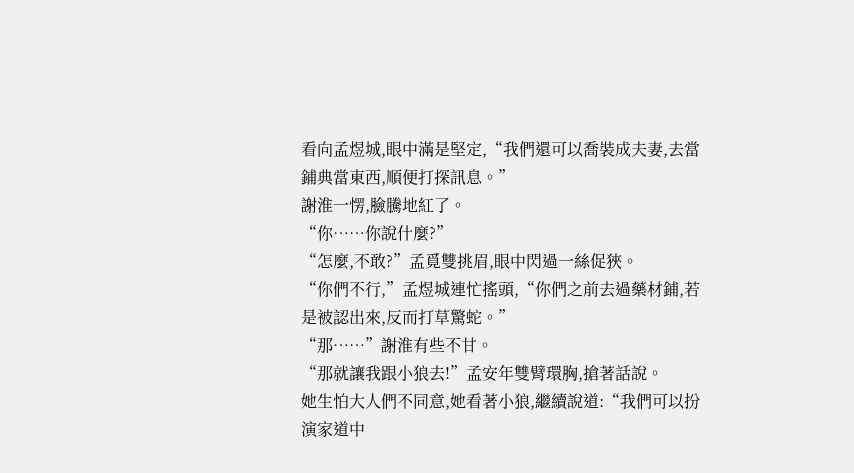看向孟煜城,眼中滿是堅定,“我們還可以喬裝成夫妻,去當鋪典當東西,順便打探訊息。”
謝淮一愣,臉騰地紅了。
“你……你說什麼?”
“怎麼,不敢?”孟覓雙挑眉,眼中閃過一絲促狹。
“你們不行,”孟煜城連忙搖頭,“你們之前去過藥材鋪,若是被認出來,反而打草驚蛇。”
“那……”謝淮有些不甘。
“那就讓我跟小狼去!”孟安年雙臂環胸,搶著話說。
她生怕大人們不同意,她看著小狼,繼續說道:“我們可以扮演家道中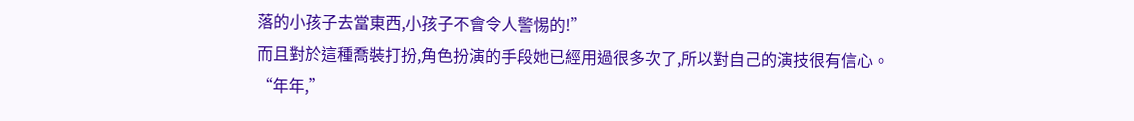落的小孩子去當東西,小孩子不會令人警惕的!”
而且對於這種喬裝打扮,角色扮演的手段她已經用過很多次了,所以對自己的演技很有信心。
“年年,”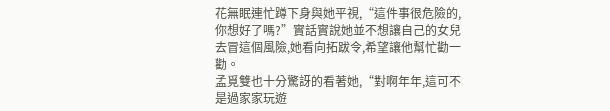花無眠連忙蹲下身與她平視,“這件事很危險的,你想好了嗎?”實話實說她並不想讓自己的女兒去冒這個風險,她看向拓跋令,希望讓他幫忙勸一勸。
孟覓雙也十分驚訝的看著她,“對啊年年,這可不是過家家玩遊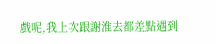戲呢,我上次跟謝淮去都差點遇到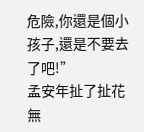危險,你還是個小孩子,還是不要去了吧!”
孟安年扯了扯花無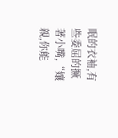眠的衣袖,有些委屈的撅著小嘴,“孃親,你能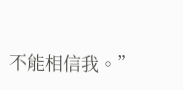不能相信我。”